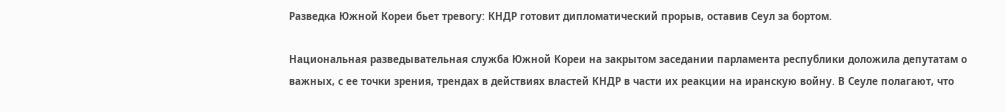Разведка Южной Кореи бьет тревогу: КНДР готовит дипломатический прорыв, оставив Сеул за бортом.

Национальная разведывательная служба Южной Кореи на закрытом заседании парламента республики доложила депутатам о важных, с ее точки зрения, трендах в действиях властей КНДР в части их реакции на иранскую войну. В Сеуле полагают, что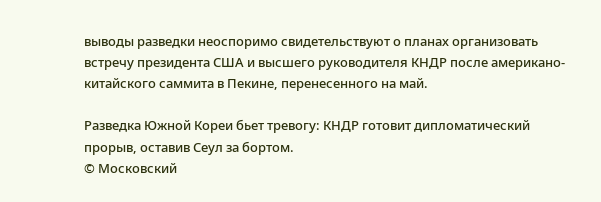выводы разведки неоспоримо свидетельствуют о планах организовать встречу президента США и высшего руководителя КНДР после американо-китайского саммита в Пекине, перенесенного на май.

Разведка Южной Кореи бьет тревогу: КНДР готовит дипломатический прорыв, оставив Сеул за бортом.
© Московский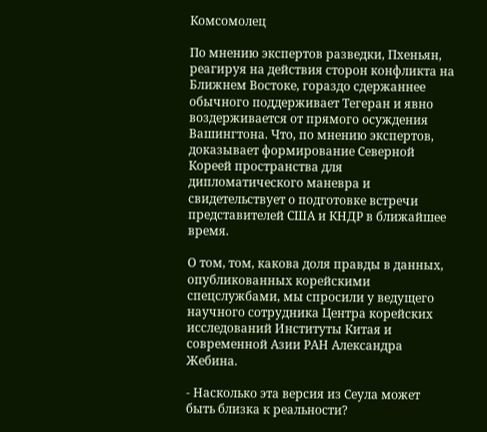Комсомолец

По мнению экспертов разведки, Пхеньян, реагируя на действия сторон конфликта на Ближнем Востоке, гораздо сдержаннее обычного поддерживает Тегеран и явно воздерживается от прямого осуждения Вашингтона. Что, по мнению экспертов, доказывает формирование Северной Кореей пространства для дипломатического маневра и свидетельствует о подготовке встречи представителей США и КНДР в ближайшее время.

О том, том, какова доля правды в данных, опубликованных корейскими спецслужбами, мы спросили у ведущего научного сотрудника Центра корейских исследований Институты Китая и современной Азии РАН Александра Жебина.

- Насколько эта версия из Сеула может быть близка к реальности?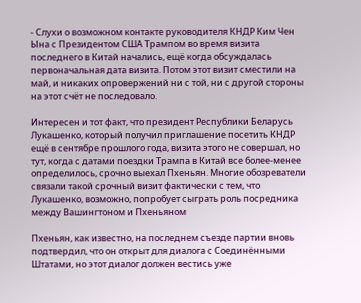- Слухи о возможном контакте руководителя КНДР Ким Чен Ына с Президентом США Трампом во время визита последнего в Китай начались, ещё когда обсуждалась первоначальная дата визита. Потом этот визит сместили на май, и никаких опровержений ни с той, ни с другой стороны на этот счёт не последовало.

Интересен и тот факт, что президент Республики Беларусь Лукашенко, который получил приглашение посетить КНДР ещё в сентябре прошлого года, визита этого не совершал, но тут, когда с датами поездки Трампа в Китай все более-менее определилось, срочно выехал Пхеньян. Многие обозреватели связали такой срочный визит фактически с тем, что Лукашенко, возможно, попробует сыграть роль посредника между Вашингтоном и Пхеньяном

Пхеньян, как известно, на последнем съезде партии вновь подтвердил, что он открыт для диалога с Соединёнными Штатами, но этот диалог должен вестись уже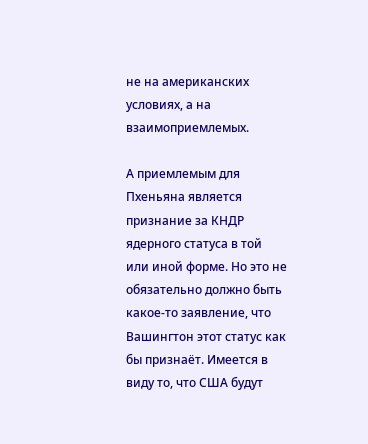не на американских условиях, а на взаимоприемлемых.

А приемлемым для Пхеньяна является признание за КНДР ядерного статуса в той или иной форме. Но это не обязательно должно быть какое-то заявление, что Вашингтон этот статус как бы признаёт. Имеется в виду то, что США будут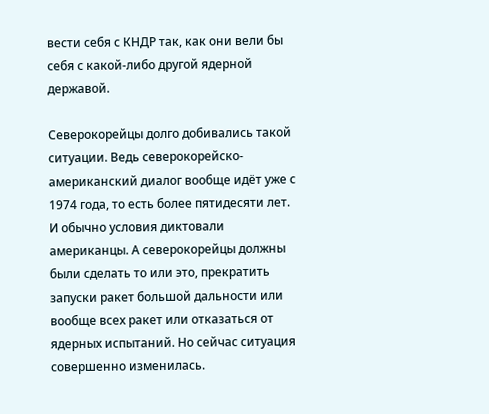вести себя с КНДР так, как они вели бы себя с какой-либо другой ядерной державой.

Северокорейцы долго добивались такой ситуации. Ведь северокорейско-американский диалог вообще идёт уже с 1974 года, то есть более пятидесяти лет. И обычно условия диктовали американцы. А северокорейцы должны были сделать то или это, прекратить запуски ракет большой дальности или вообще всех ракет или отказаться от ядерных испытаний. Но сейчас ситуация совершенно изменилась.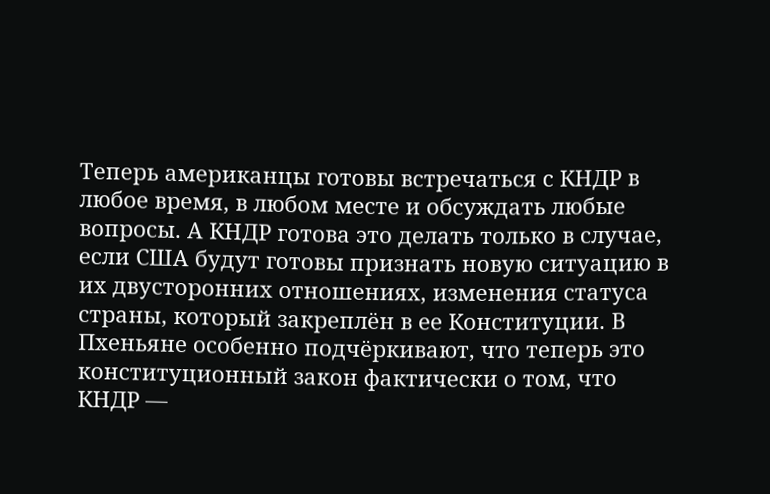Теперь американцы готовы встречаться с КНДР в любое время, в любом месте и обсуждать любые вопросы. А КНДР готова это делать только в случае, если США будут готовы признать новую ситуацию в их двусторонних отношениях, изменения статуса страны, который закреплён в ее Конституции. В Пхеньяне особенно подчёркивают, что теперь это конституционный закон фактически о том, что КНДР —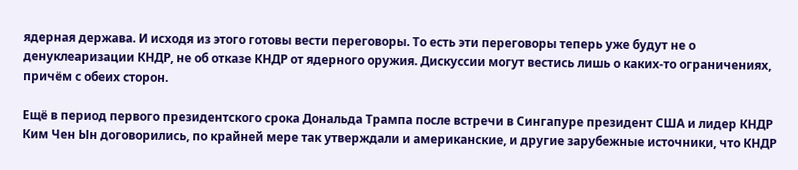ядерная держава. И исходя из этого готовы вести переговоры. То есть эти переговоры теперь уже будут не о денуклеаризации КНДР, не об отказе КНДР от ядерного оружия. Дискуссии могут вестись лишь о каких-то ограничениях, причём с обеих сторон.

Ещё в период первого президентского срока Дональда Трампа после встречи в Сингапуре президент США и лидер КНДР Ким Чен Ын договорились, по крайней мере так утверждали и американские, и другие зарубежные источники, что КНДР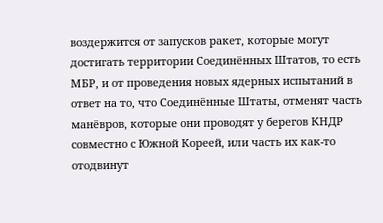воздержится от запусков ракет, которые могут достигать территории Соединённых Штатов, то есть МБР, и от проведения новых ядерных испытаний в ответ на то, что Соединённые Штаты, отменят часть манёвров, которые они проводят у берегов КНДР совместно с Южной Кореей, или часть их как-то отодвинут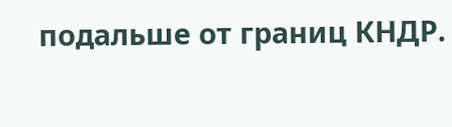подальше от границ КНДР.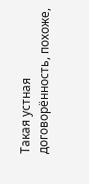Такая устная договорённость, похоже,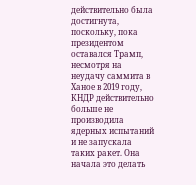действительно была достигнута, поскольку, пока президентом оставался Трамп, несмотря на неудачу саммита в Ханое в 2019 году, КНДР действительно больше не производила ядерных испытаний и не запускала таких ракет. Она начала это делать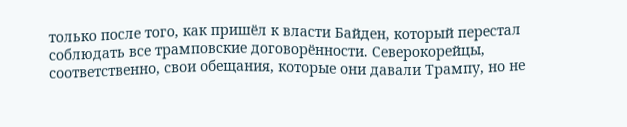только после того, как пришёл к власти Байден, который перестал соблюдать все трамповские договорённости. Северокорейцы, соответственно, свои обещания, которые они давали Трампу, но не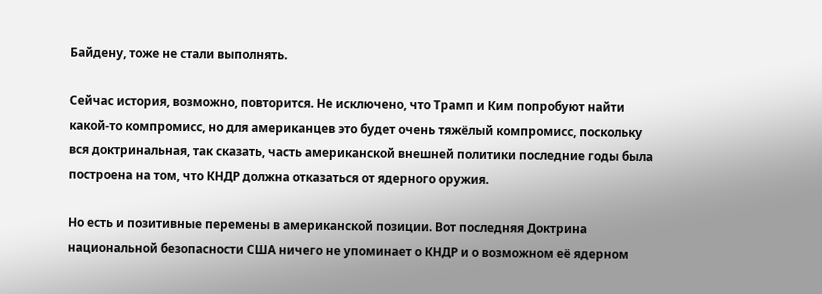Байдену, тоже не стали выполнять.

Сейчас история, возможно, повторится. Не исключено, что Трамп и Ким попробуют найти какой-то компромисс, но для американцев это будет очень тяжёлый компромисс, поскольку вся доктринальная, так сказать, часть американской внешней политики последние годы была построена на том, что КНДР должна отказаться от ядерного оружия.

Но есть и позитивные перемены в американской позиции. Вот последняя Доктрина национальной безопасности США ничего не упоминает о КНДР и о возможном её ядерном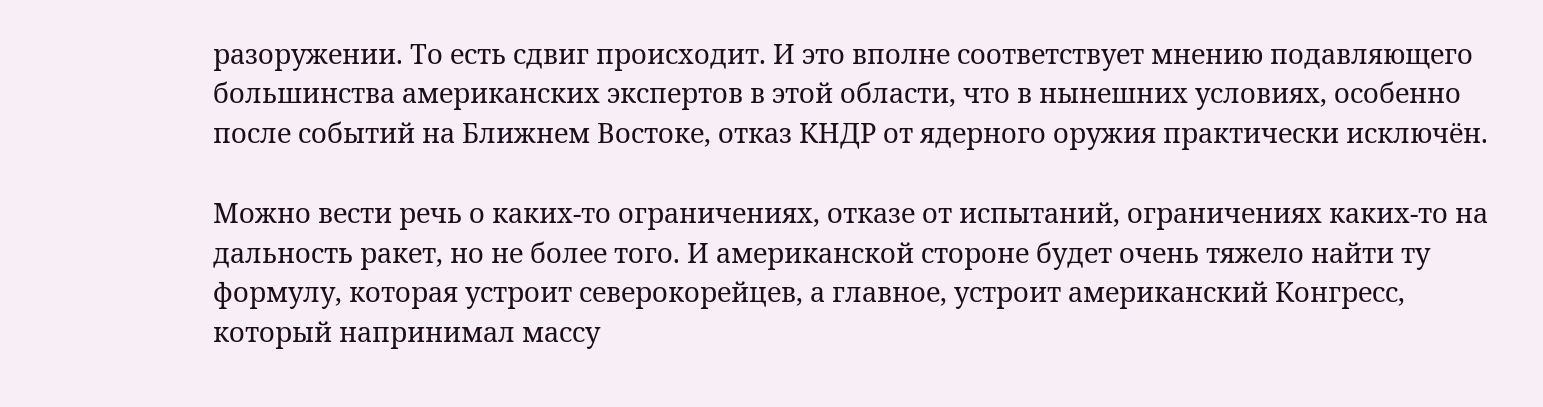разоружении. То есть сдвиг происходит. И это вполне соответствует мнению подавляющего большинства американских экспертов в этой области, что в нынешних условиях, особенно после событий на Ближнем Востоке, отказ КНДР от ядерного оружия практически исключён.

Можно вести речь о каких-то ограничениях, отказе от испытаний, ограничениях каких-то на дальность ракет, но не более того. И американской стороне будет очень тяжело найти ту формулу, которая устроит северокорейцев, а главное, устроит американский Конгресс, который напринимал массу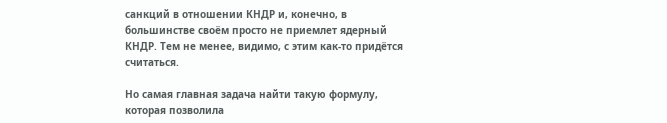санкций в отношении КНДР и, конечно, в большинстве своём просто не приемлет ядерный КНДР. Тем не менее, видимо, с этим как-то придётся считаться.

Но самая главная задача найти такую формулу, которая позволила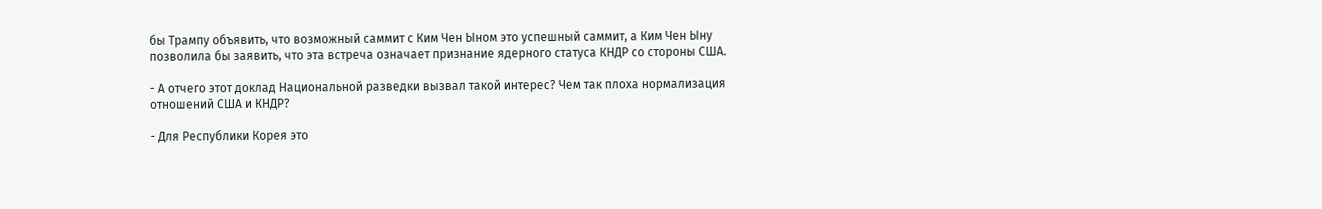бы Трампу объявить, что возможный саммит с Ким Чен Ыном это успешный саммит, а Ким Чен Ыну позволила бы заявить, что эта встреча означает признание ядерного статуса КНДР со стороны США.

- А отчего этот доклад Национальной разведки вызвал такой интерес? Чем так плоха нормализация отношений США и КНДР?

- Для Республики Корея это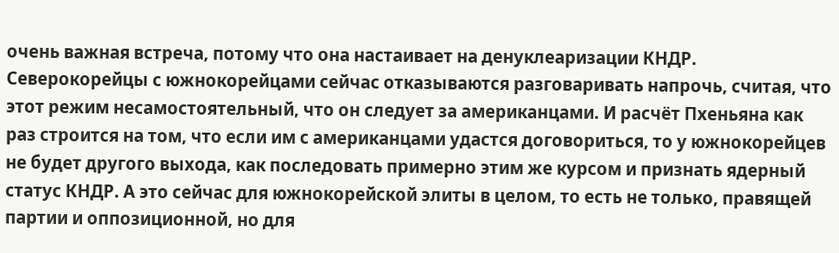очень важная встреча, потому что она настаивает на денуклеаризации КНДР. Северокорейцы с южнокорейцами сейчас отказываются разговаривать напрочь, считая, что этот режим несамостоятельный, что он следует за американцами. И расчёт Пхеньяна как раз строится на том, что если им с американцами удастся договориться, то у южнокорейцев не будет другого выхода, как последовать примерно этим же курсом и признать ядерный статус КНДР. А это сейчас для южнокорейской элиты в целом, то есть не только, правящей партии и оппозиционной, но для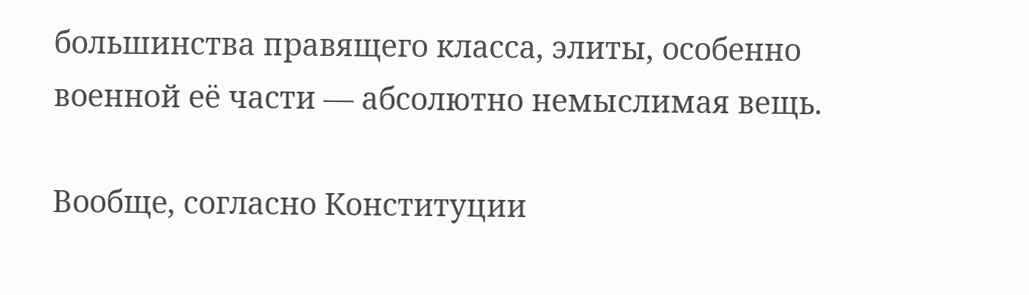большинства правящего класса, элиты, особенно военной её части — абсолютно немыслимая вещь.

Вообще, согласно Конституции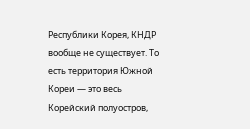Республики Корея, КНДР вообще не существует. То есть территория Южной Кореи — это весь Корейский полуостров,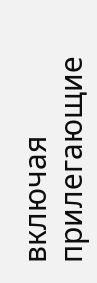включая прилегающие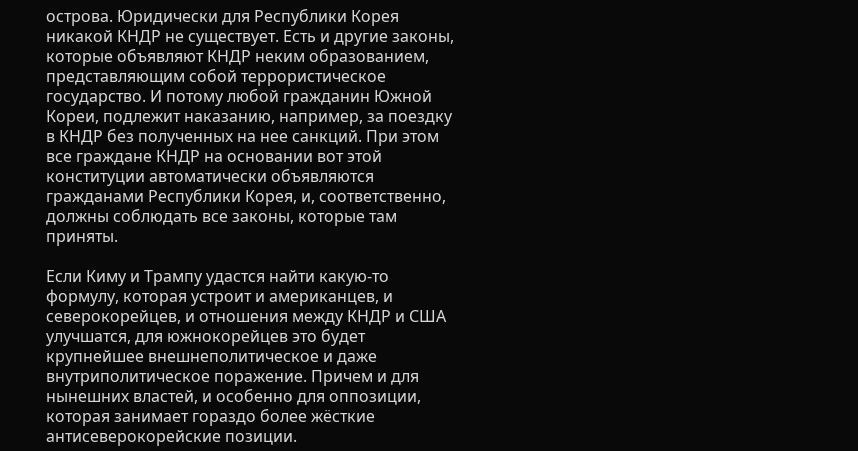острова. Юридически для Республики Корея никакой КНДР не существует. Есть и другие законы, которые объявляют КНДР неким образованием, представляющим собой террористическое государство. И потому любой гражданин Южной Кореи, подлежит наказанию, например, за поездку в КНДР без полученных на нее санкций. При этом все граждане КНДР на основании вот этой конституции автоматически объявляются гражданами Республики Корея, и, соответственно, должны соблюдать все законы, которые там приняты.

Если Киму и Трампу удастся найти какую-то формулу, которая устроит и американцев, и северокорейцев, и отношения между КНДР и США улучшатся, для южнокорейцев это будет крупнейшее внешнеполитическое и даже внутриполитическое поражение. Причем и для нынешних властей, и особенно для оппозиции, которая занимает гораздо более жёсткие антисеверокорейские позиции.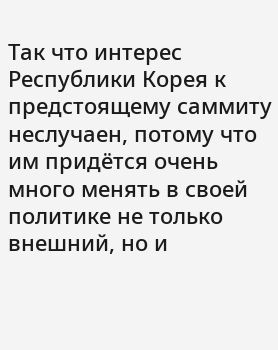Так что интерес Республики Корея к предстоящему саммиту неслучаен, потому что им придётся очень много менять в своей политике не только внешний, но и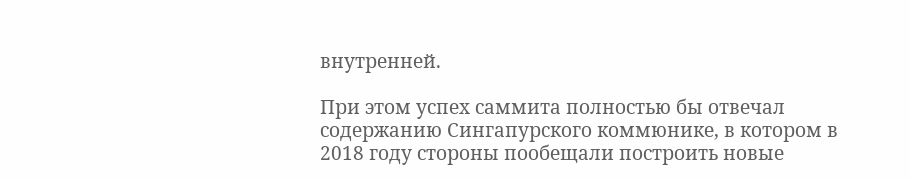внутренней.

При этом успех саммита полностью бы отвечал содержанию Сингапурского коммюнике, в котором в 2018 году стороны пообещали построить новые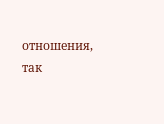отношения, так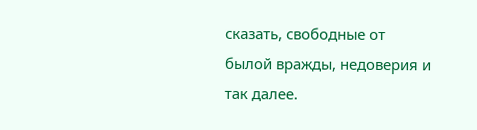сказать, свободные от былой вражды, недоверия и так далее.